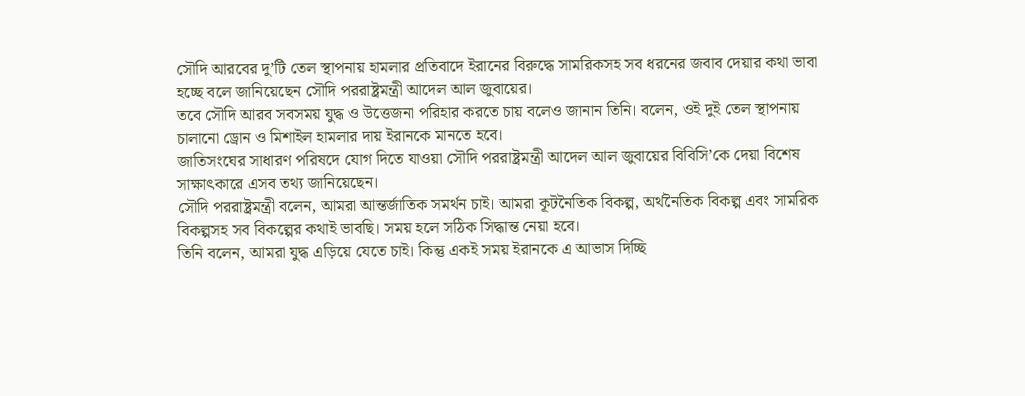সৌদি আরবের দু’টি তেল স্থাপনায় হামলার প্রতিবাদে ইরানের বিরুদ্ধে সামরিকসহ সব ধরনের জবাব দেয়ার কথা ভাবা হচ্ছে বলে জানিয়েছেন সৌদি পররাষ্ট্রমন্ত্রী আদেল আল জুবায়ের।
তবে সৌদি আরব সবসময় যুদ্ধ ও উত্তেজনা পরিহার করতে চায় বলেও জানান তিনি। বলেন, ওই দুই তেল স্থাপনায় চালানো ড্রোন ও মিশাইল হামলার দায় ইরানকে মানতে হবে।
জাতিসংঘের সাধারণ পরিষদে যোগ দিতে যাওয়া সৌদি পররাষ্ট্রমন্ত্রী আদেল আল জুবায়ের বিবিসি’কে দেয়া বিশেষ সাক্ষাৎকারে এসব তথ্য জানিয়েছেন।
সৌদি পররাষ্ট্রমন্ত্রী বলেন, আমরা আন্তর্জাতিক সমর্থন চাই। আমরা কূটনৈতিক বিকল্প, অর্থনৈতিক বিকল্প এবং সামরিক বিকল্পসহ সব বিকল্পের কথাই ভাবছি। সময় হলে সঠিক সিদ্ধান্ত নেয়া হবে।
তিনি বলেন, আমরা যুদ্ধ এড়িয়ে যেতে চাই। কিন্তু একই সময় ইরানকে এ আভাস দিচ্ছি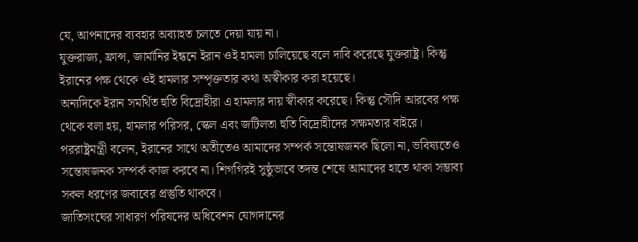যে, আপনাদের ব্যবহার অব্যাহত চলতে দেয়া যায় না।
যুক্তরাজ্য, ফ্রান্স, জার্মানির ইন্ধনে ইরান ওই হামলা চালিয়েছে বলে দাবি করেছে যুক্তরাষ্ট্র। কিন্তু ইরানের পক্ষ থেকে ওই হামলার সম্পৃক্ততার কথা অস্বীকার করা হয়েছে।
অন্যদিকে ইরান সমর্থিত হুতি বিদ্রোহীরা এ হামলার দায় স্বীকার করেছে। কিন্তু সৌদি আরবের পক্ষ থেকে বলা হয়, হামলার পরিসর, স্কেল এবং জটিলতা হুতি বিদ্রোহীদের সক্ষমতার বাইরে।
পররাষ্ট্রমন্ত্রী বলেন, ইরানের সাথে অতীতেও আমাদের সম্পর্ক সন্তোষজনক ছিলো না, ভবিষ্যতেও সন্তোষজনক সম্পর্ক কাজ করবে না। শিগগিরই সুষ্ঠুভাবে তদন্ত শেষে আমাদের হাতে থাকা সম্ভাব্য সকল ধরণের জবাবের প্রস্তুতি থাকবে।
জাতিসংঘের সাধারণ পরিষদের অধিবেশন যোগদানের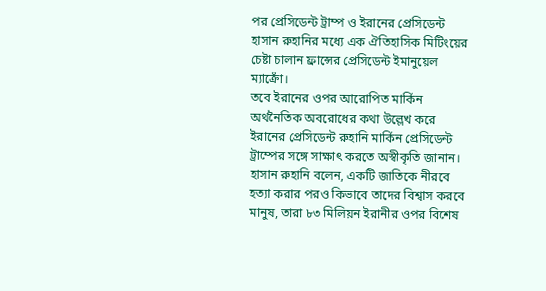পর প্রেসিডেন্ট ট্রাম্প ও ইরানের প্রেসিডেন্ট হাসান রুহানির মধ্যে এক ঐতিহাসিক মিটিংয়ের চেষ্টা চালান ফ্রান্সের প্রেসিডেন্ট ইমানুয়েল ম্যাক্রোঁ।
তবে ইরানের ওপর আরোপিত মার্কিন অর্থনৈতিক অবরোধের কথা উল্লেখ করে ইরানের প্রেসিডেন্ট রুহানি মার্কিন প্রেসিডেন্ট ট্রাম্পের সঙ্গে সাক্ষাৎ করতে অস্বীকৃতি জানান।
হাসান রুহানি বলেন, একটি জাতিকে নীরবে হত্যা করার পরও কিভাবে তাদের বিশ্বাস করবে মানুষ, তারা ৮৩ মিলিয়ন ইরানীর ওপর বিশেষ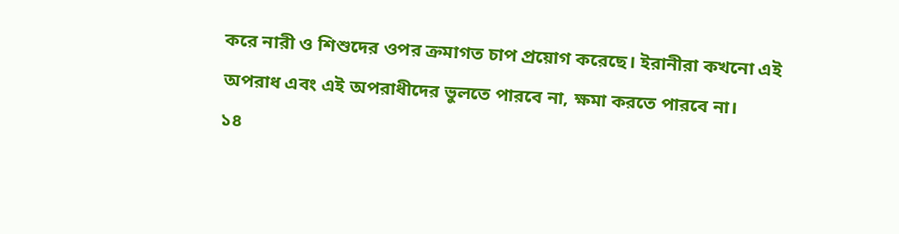করে নারী ও শিশুদের ওপর ক্রমাগত চাপ প্রয়োগ করেছে। ইরানীরা কখনো এই অপরাধ এবং এই অপরাধীদের ভুলতে পারবে না, ক্ষমা করতে পারবে না।
১৪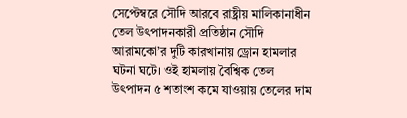সেপ্টেম্বরে সৌদি আরবে রাষ্ট্রীয় মালিকানাধীন তেল উৎপাদনকারী প্রতিষ্ঠান সৌদি আরামকো’র দুটি কারখানায় ড্রোন হামলার ঘটনা ঘটে। ওই হামলায় বৈশ্বিক তেল উৎপাদন ৫ শতাংশ কমে যাওয়ায় তেলের দাম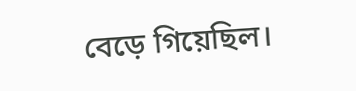বেড়ে গিয়েছিল।